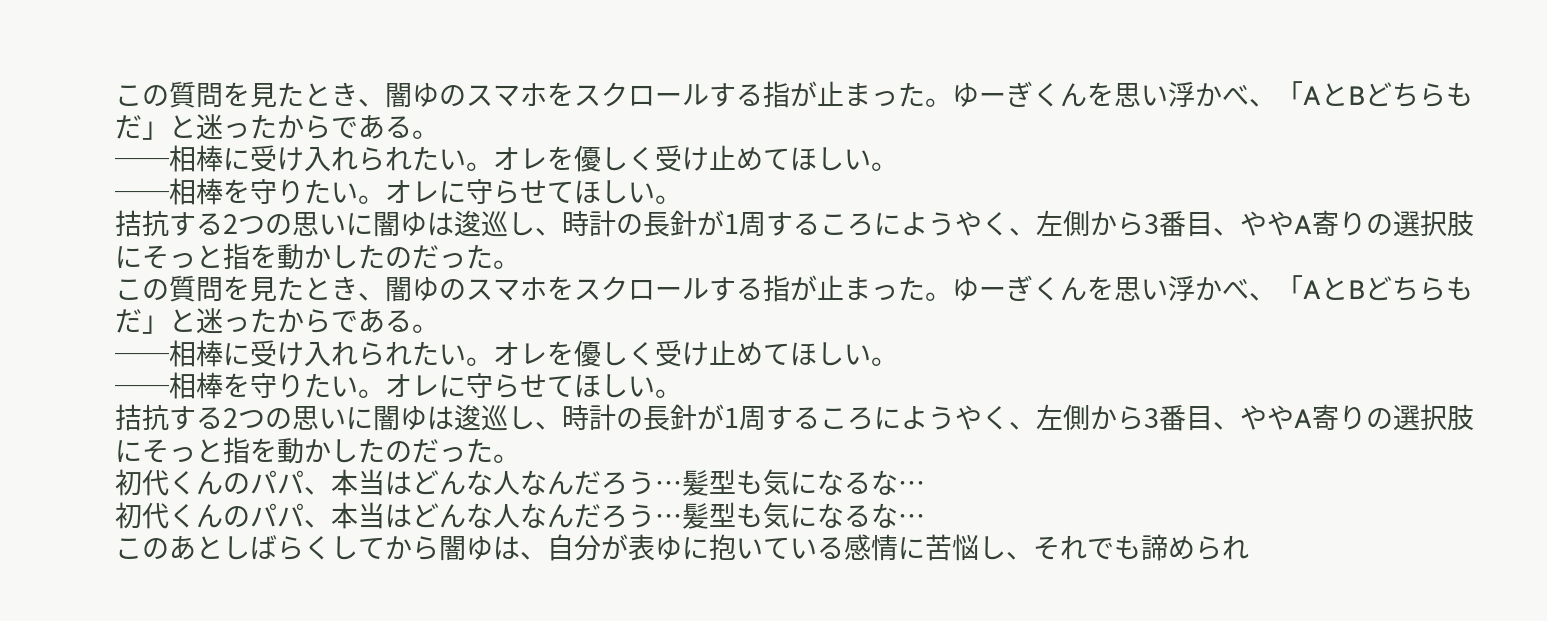この質問を見たとき、闇ゆのスマホをスクロールする指が止まった。ゆーぎくんを思い浮かべ、「AとBどちらもだ」と迷ったからである。
──相棒に受け入れられたい。オレを優しく受け止めてほしい。
──相棒を守りたい。オレに守らせてほしい。
拮抗する2つの思いに闇ゆは逡巡し、時計の長針が1周するころにようやく、左側から3番目、ややA寄りの選択肢にそっと指を動かしたのだった。
この質問を見たとき、闇ゆのスマホをスクロールする指が止まった。ゆーぎくんを思い浮かべ、「AとBどちらもだ」と迷ったからである。
──相棒に受け入れられたい。オレを優しく受け止めてほしい。
──相棒を守りたい。オレに守らせてほしい。
拮抗する2つの思いに闇ゆは逡巡し、時計の長針が1周するころにようやく、左側から3番目、ややA寄りの選択肢にそっと指を動かしたのだった。
初代くんのパパ、本当はどんな人なんだろう…髪型も気になるな…
初代くんのパパ、本当はどんな人なんだろう…髪型も気になるな…
このあとしばらくしてから闇ゆは、自分が表ゆに抱いている感情に苦悩し、それでも諦められ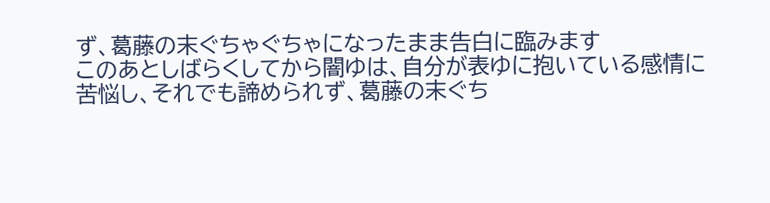ず、葛藤の末ぐちゃぐちゃになったまま告白に臨みます
このあとしばらくしてから闇ゆは、自分が表ゆに抱いている感情に苦悩し、それでも諦められず、葛藤の末ぐち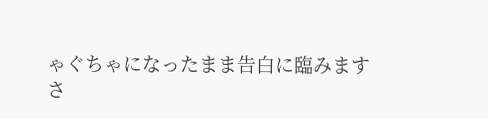ゃぐちゃになったまま告白に臨みます
さ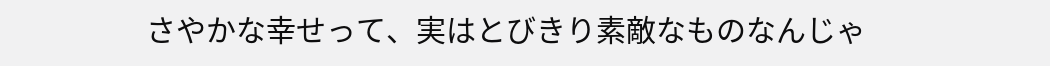さやかな幸せって、実はとびきり素敵なものなんじゃ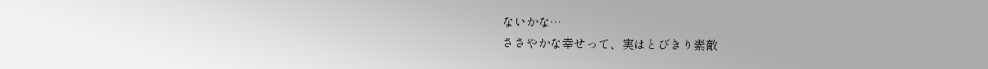ないかな…
ささやかな幸せって、実はとびきり素敵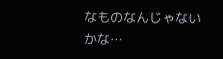なものなんじゃないかな…